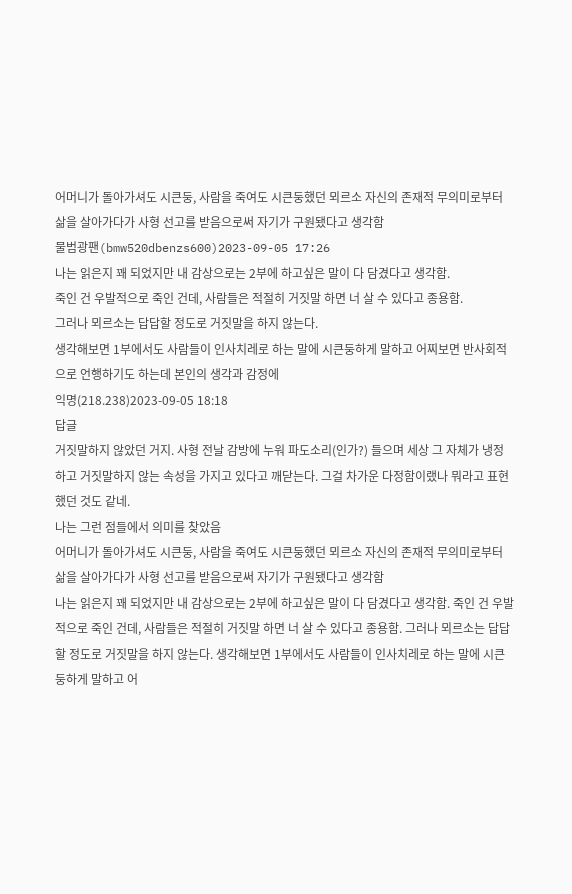어머니가 돌아가셔도 시큰둥, 사람을 죽여도 시큰둥했던 뫼르소 자신의 존재적 무의미로부터 삶을 살아가다가 사형 선고를 받음으로써 자기가 구원됐다고 생각함
물범광팬(bmw520dbenzs600)2023-09-05 17:26
나는 읽은지 꽤 되었지만 내 감상으로는 2부에 하고싶은 말이 다 담겼다고 생각함.
죽인 건 우발적으로 죽인 건데, 사람들은 적절히 거짓말 하면 너 살 수 있다고 종용함.
그러나 뫼르소는 답답할 정도로 거짓말을 하지 않는다.
생각해보면 1부에서도 사람들이 인사치레로 하는 말에 시큰둥하게 말하고 어찌보면 반사회적으로 언행하기도 하는데 본인의 생각과 감정에
익명(218.238)2023-09-05 18:18
답글
거짓말하지 않았던 거지. 사형 전날 감방에 누워 파도소리(인가?) 들으며 세상 그 자체가 냉정하고 거짓말하지 않는 속성을 가지고 있다고 깨닫는다. 그걸 차가운 다정함이랬나 뭐라고 표현했던 것도 같네.
나는 그런 점들에서 의미를 찾았음
어머니가 돌아가셔도 시큰둥, 사람을 죽여도 시큰둥했던 뫼르소 자신의 존재적 무의미로부터 삶을 살아가다가 사형 선고를 받음으로써 자기가 구원됐다고 생각함
나는 읽은지 꽤 되었지만 내 감상으로는 2부에 하고싶은 말이 다 담겼다고 생각함. 죽인 건 우발적으로 죽인 건데, 사람들은 적절히 거짓말 하면 너 살 수 있다고 종용함. 그러나 뫼르소는 답답할 정도로 거짓말을 하지 않는다. 생각해보면 1부에서도 사람들이 인사치레로 하는 말에 시큰둥하게 말하고 어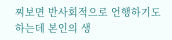찌보면 반사회적으로 언행하기도 하는데 본인의 생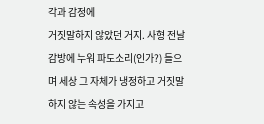각과 감정에
거짓말하지 않았던 거지. 사형 전날 감방에 누워 파도소리(인가?) 들으며 세상 그 자체가 냉정하고 거짓말하지 않는 속성을 가지고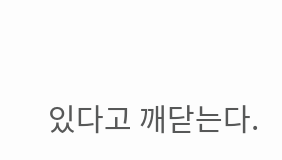있다고 깨닫는다.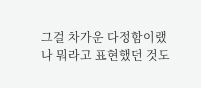그걸 차가운 다정함이랬나 뭐라고 표현했던 것도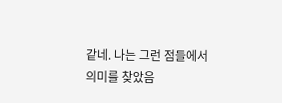같네. 나는 그런 점들에서 의미를 찾았음